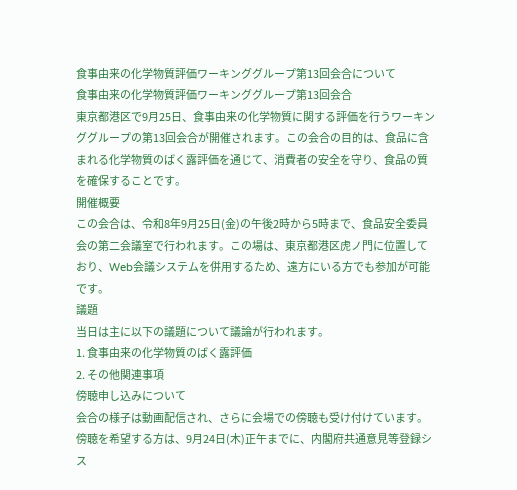食事由来の化学物質評価ワーキンググループ第13回会合について
食事由来の化学物質評価ワーキンググループ第13回会合
東京都港区で9月25日、食事由来の化学物質に関する評価を行うワーキンググループの第13回会合が開催されます。この会合の目的は、食品に含まれる化学物質のばく露評価を通じて、消費者の安全を守り、食品の質を確保することです。
開催概要
この会合は、令和8年9月25日(金)の午後2時から5時まで、食品安全委員会の第二会議室で行われます。この場は、東京都港区虎ノ門に位置しており、Web会議システムを併用するため、遠方にいる方でも参加が可能です。
議題
当日は主に以下の議題について議論が行われます。
1. 食事由来の化学物質のばく露評価
2. その他関連事項
傍聴申し込みについて
会合の様子は動画配信され、さらに会場での傍聴も受け付けています。傍聴を希望する方は、9月24日(木)正午までに、内閣府共通意見等登録シス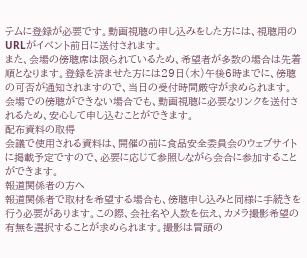テムに登録が必要です。動画視聴の申し込みをした方には、視聴用のURLがイベント前日に送付されます。
また、会場の傍聴席は限られているため、希望者が多数の場合は先着順となります。登録を済ませた方には29日(木)午後6時までに、傍聴の可否が通知されますので、当日の受付時間厳守が求められます。
会場での傍聴ができない場合でも、動画視聴に必要なリンクを送付されるため、安心して申し込むことができます。
配布資料の取得
会議で使用される資料は、開催の前に食品安全委員会のウェブサイトに掲載予定ですので、必要に応じて参照しながら会合に参加することができます。
報道関係者の方へ
報道関係者で取材を希望する場合も、傍聴申し込みと同様に手続きを行う必要があります。この際、会社名や人数を伝え、カメラ撮影希望の有無を選択することが求められます。撮影は冒頭の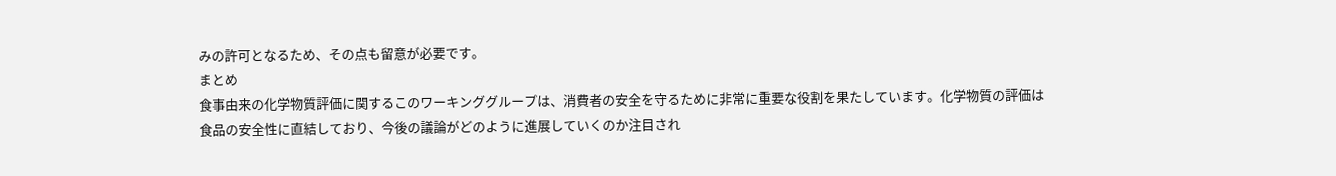みの許可となるため、その点も留意が必要です。
まとめ
食事由来の化学物質評価に関するこのワーキンググループは、消費者の安全を守るために非常に重要な役割を果たしています。化学物質の評価は食品の安全性に直結しており、今後の議論がどのように進展していくのか注目され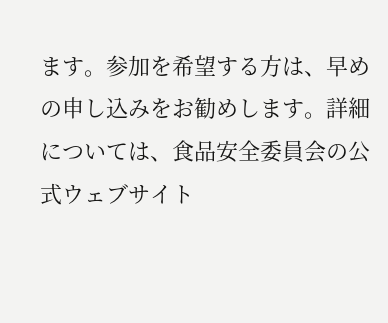ます。参加を希望する方は、早めの申し込みをお勧めします。詳細については、食品安全委員会の公式ウェブサイト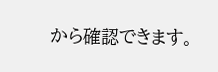から確認できます。